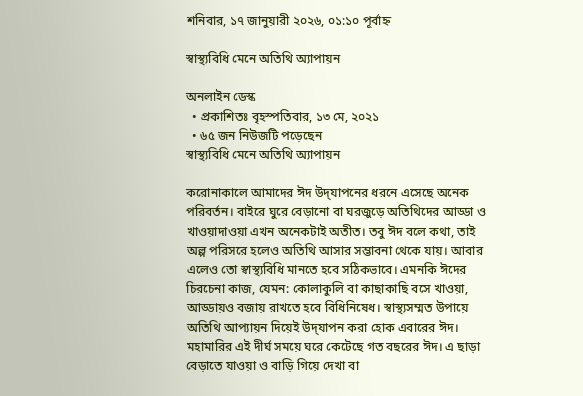শনিবার, ১৭ জানুয়ারী ২০২৬, ০১:১০ পূর্বাহ্ন

স্বাস্থ্যবিধি মেনে অতিথি অ্যাপায়ন

অনলাইন ডেস্ক
  • প্রকাশিতঃ বৃহস্পতিবার, ১৩ মে, ২০২১
  • ৬৫ জন নিউজটি পড়েছেন
স্বাস্থ্যবিধি মেনে অতিথি অ্যাপায়ন

করোনাকালে আমাদের ঈদ উদ্‌যাপনের ধরনে এসেছে অনেক পরিবর্তন। বাইরে ঘুরে বেড়ানো বা ঘরজুড়ে অতিথিদের আড্ডা ও খাওয়াদাওয়া এখন অনেকটাই অতীত। তবু ঈদ বলে কথা, তাই অল্প পরিসরে হলেও অতিথি আসার সম্ভাবনা থেকে যায়। আবার এলেও তো স্বাস্থ্যবিধি মানতে হবে সঠিকভাবে। এমনকি ঈদের চিরচেনা কাজ, যেমন: কোলাকুলি বা কাছাকাছি বসে খাওয়া, আড্ডায়ও বজায় রাখতে হবে বিধিনিষেধ। স্বাস্থ্যসম্মত উপায়ে অতিথি আপ্যায়ন দিয়েই উদ্‌যাপন করা হোক এবারের ঈদ।
মহামারির এই দীর্ঘ সময়ে ঘরে কেটেছে গত বছরের ঈদ। এ ছাড়া বেড়াতে যাওয়া ও বাড়ি গিয়ে দেখা বা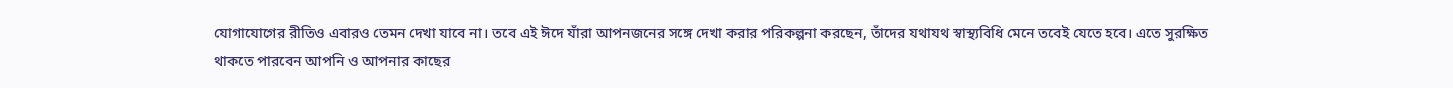যোগাযোগের রীতিও এবারও তেমন দেখা যাবে না। তবে এই ঈদে যাঁরা আপনজনের সঙ্গে দেখা করার পরিকল্পনা করছেন, তাঁদের যথাযথ স্বাস্থ্যবিধি মেনে তবেই যেতে হবে। এতে সুরক্ষিত থাকতে পারবেন আপনি ও আপনার কাছের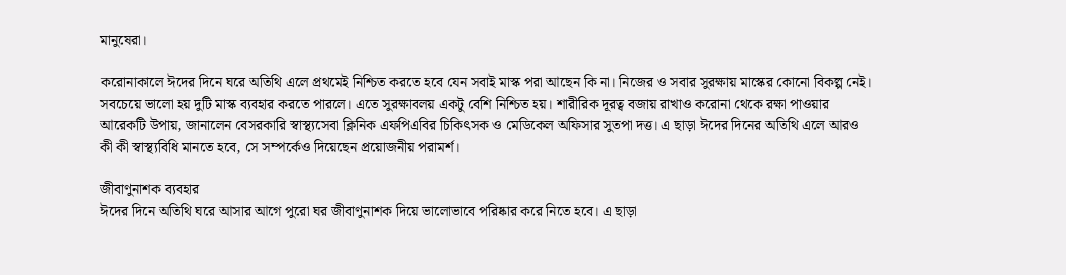মানুষেরা।

করোনাকালে ঈদের দিনে ঘরে অতিথি এলে প্রথমেই নিশ্চিত করতে হবে যেন সবাই মাস্ক পরা আছেন কি না। নিজের ও সবার সুরক্ষায় মাস্কের কোনো বিকল্প নেই। সবচেয়ে ভালো হয় দুটি মাস্ক ব্যবহার করতে পারলে। এতে সুরক্ষাবলয় একটু বেশি নিশ্চিত হয়। শারীরিক দূরত্ব বজায় রাখাও করোনা থেকে রক্ষা পাওয়ার আরেকটি উপায়, জানালেন বেসরকারি স্বাস্থ্যসেবা ক্লিনিক এফপিএবির চিকিৎসক ও মেডিকেল অফিসার সুতপা দত্ত। এ ছাড়া ঈদের দিনের অতিথি এলে আরও কী কী স্বাস্থ্যবিধি মানতে হবে, সে সম্পর্কেও দিয়েছেন প্রয়োজনীয় পরামর্শ।

জীবাণুনাশক ব্যবহার
ঈদের দিনে অতিথি ঘরে আসার আগে পুরো ঘর জীবাণুনাশক দিয়ে ভালোভাবে পরিষ্কার করে নিতে হবে। এ ছাড়া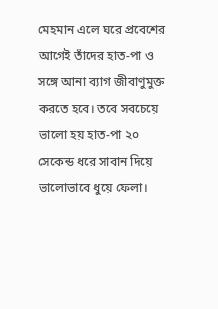মেহমান এলে ঘরে প্রবেশের আগেই তাঁদের হাত-পা ও সঙ্গে আনা ব্যাগ জীবাণুমুক্ত করতে হবে। তবে সবচেয়ে ভালো হয় হাত-পা ২০ সেকেন্ড ধরে সাবান দিয়ে ভালোভাবে ধুয়ে ফেলা।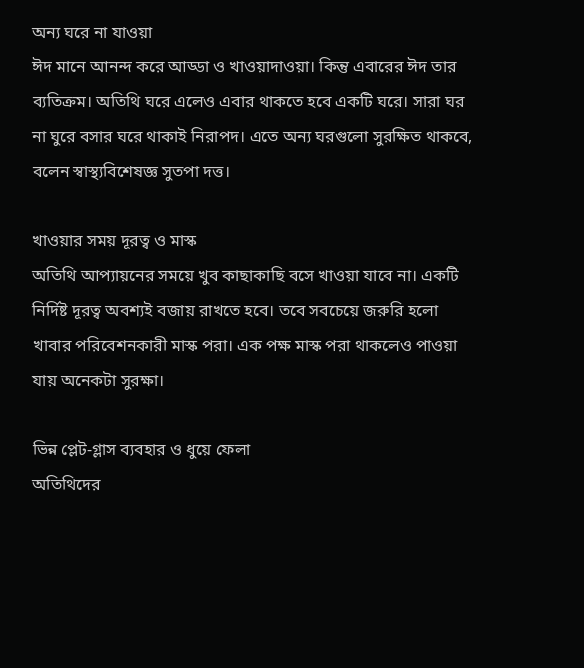অন্য ঘরে না যাওয়া
ঈদ মানে আনন্দ করে আড্ডা ও খাওয়াদাওয়া। কিন্তু এবারের ঈদ তার ব্যতিক্রম। অতিথি ঘরে এলেও এবার থাকতে হবে একটি ঘরে। সারা ঘর না ঘুরে বসার ঘরে থাকাই নিরাপদ। এতে অন্য ঘরগুলো সুরক্ষিত থাকবে, বলেন স্বাস্থ্যবিশেষজ্ঞ সুতপা দত্ত।

খাওয়ার সময় দূরত্ব ও মাস্ক
অতিথি আপ্যায়নের সময়ে খুব কাছাকাছি বসে খাওয়া যাবে না। একটি নির্দিষ্ট দূরত্ব অবশ্যই বজায় রাখতে হবে। তবে সবচেয়ে জরুরি হলো খাবার পরিবেশনকারী মাস্ক পরা। এক পক্ষ মাস্ক পরা থাকলেও পাওয়া যায় অনেকটা সুরক্ষা।

ভিন্ন প্লেট-গ্লাস ব্যবহার ও ধুয়ে ফেলা
অতিথিদের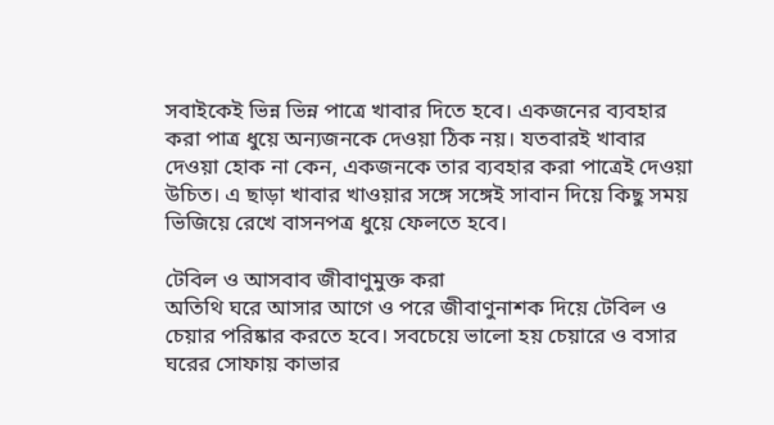সবাইকেই ভিন্ন ভিন্ন পাত্রে খাবার দিতে হবে। একজনের ব্যবহার করা পাত্র ধুয়ে অন্যজনকে দেওয়া ঠিক নয়। যতবারই খাবার দেওয়া হোক না কেন, একজনকে তার ব্যবহার করা পাত্রেই দেওয়া উচিত। এ ছাড়া খাবার খাওয়ার সঙ্গে সঙ্গেই সাবান দিয়ে কিছু সময় ভিজিয়ে রেখে বাসনপত্র ধুয়ে ফেলতে হবে।

টেবিল ও আসবাব জীবাণুমুক্ত করা
অতিথি ঘরে আসার আগে ও পরে জীবাণুনাশক দিয়ে টেবিল ও চেয়ার পরিষ্কার করতে হবে। সবচেয়ে ভালো হয় চেয়ারে ও বসার ঘরের সোফায় কাভার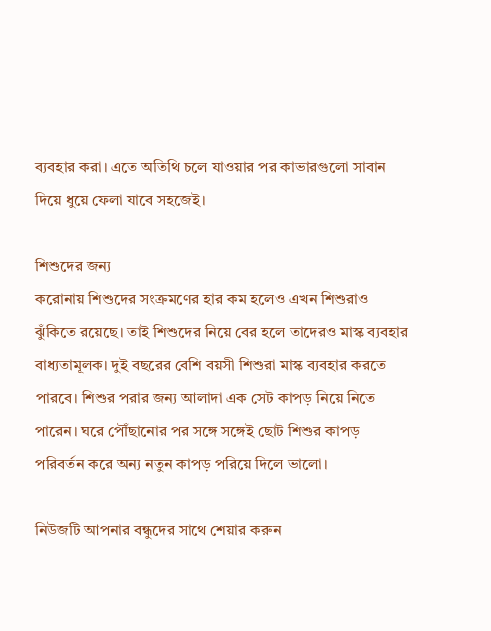ব্যবহার করা। এতে অতিথি চলে যাওয়ার পর কাভারগুলো সাবান দিয়ে ধুয়ে ফেলা যাবে সহজেই।

শিশুদের জন্য
করোনায় শিশুদের সংক্রমণের হার কম হলেও এখন শিশুরাও ঝুঁকিতে রয়েছে। তাই শিশুদের নিয়ে বের হলে তাদেরও মাস্ক ব্যবহার বাধ্যতামূলক। দুই বছরের বেশি বয়সী শিশুরা মাস্ক ব্যবহার করতে পারবে। শিশুর পরার জন্য আলাদা এক সেট কাপড় নিয়ে নিতে পারেন। ঘরে পৌঁছানোর পর সঙ্গে সঙ্গেই ছোট শিশুর কাপড় পরিবর্তন করে অন্য নতুন কাপড় পরিয়ে দিলে ভালো।

নিউজটি আপনার বন্ধুদের সাথে শেয়ার করুন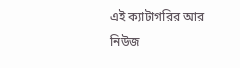এই ক্যাটাগরির আর নিউজ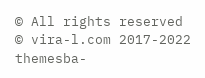© All rights reserved © vira-l.com 2017-2022
themesba-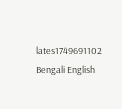lates1749691102
Bengali English